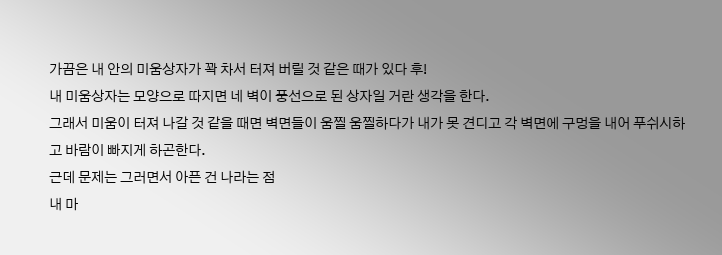가끔은 내 안의 미움상자가 꽉 차서 터져 버릴 것 같은 때가 있다 후!
내 미움상자는 모양으로 따지면 네 벽이 풍선으로 된 상자일 거란 생각을 한다.
그래서 미움이 터져 나갈 것 같을 때면 벽면들이 움찔 움찔하다가 내가 못 견디고 각 벽면에 구멍을 내어 푸쉬시하고 바람이 빠지게 하곤한다.
근데 문제는 그러면서 아픈 건 나라는 점
내 마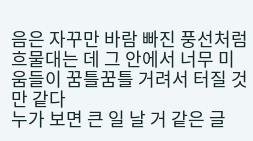음은 자꾸만 바람 빠진 풍선처럼 흐물대는 데 그 안에서 너무 미움들이 꿈틀꿈틀 거려서 터질 것만 같다
누가 보면 큰 일 날 거 같은 글